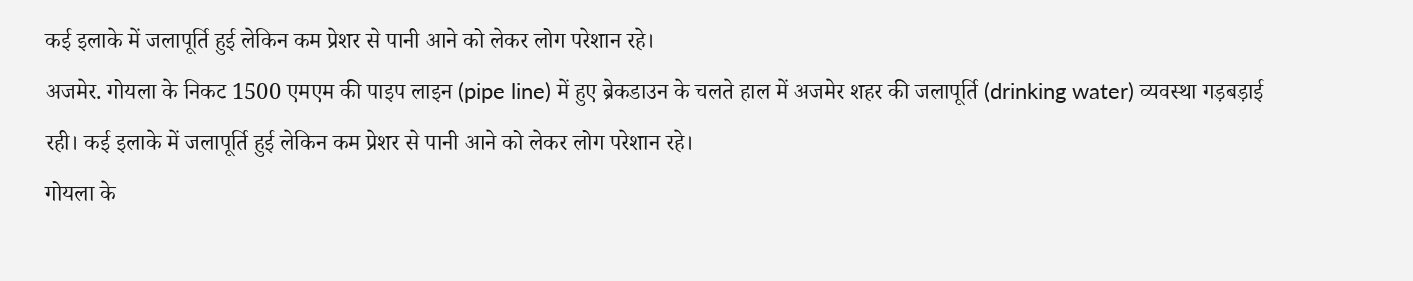कई इलाके में जलापूर्ति हुई लेकिन कम प्रेशर से पानी आने को लेकर लोग परेशान रहे।
अजमेर. गोयला के निकट 1500 एमएम की पाइप लाइन (pipe line) में हुए ब्रेकडाउन के चलते हाल में अजमेर शहर की जलापूर्ति (drinking water) व्यवस्था गड़बड़ाई रही। कई इलाके में जलापूर्ति हुई लेकिन कम प्रेशर से पानी आने को लेकर लोग परेशान रहे।
गोयला के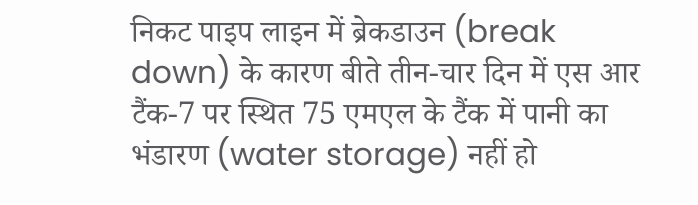निकट पाइप लाइन में ब्रेकडाउन (break down) के कारण बीते तीन-चार दिन में एस आर टैंक-7 पर स्थित 75 एमएल के टैंक में पानी का भंडारण (water storage) नहीं हो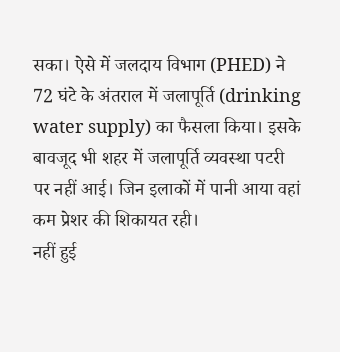सका। ऐसे में जलदाय विभाग (PHED) ने 72 घंटे के अंतराल में जलापूर्ति (drinking water supply) का फैसला किया। इसके बावजूद भी शहर में जलापूर्ति व्यवस्था पटरी पर नहीं आई। जिन इलाकों में पानी आया वहां कम प्रेशर की शिकायत रही।
नहीं हुई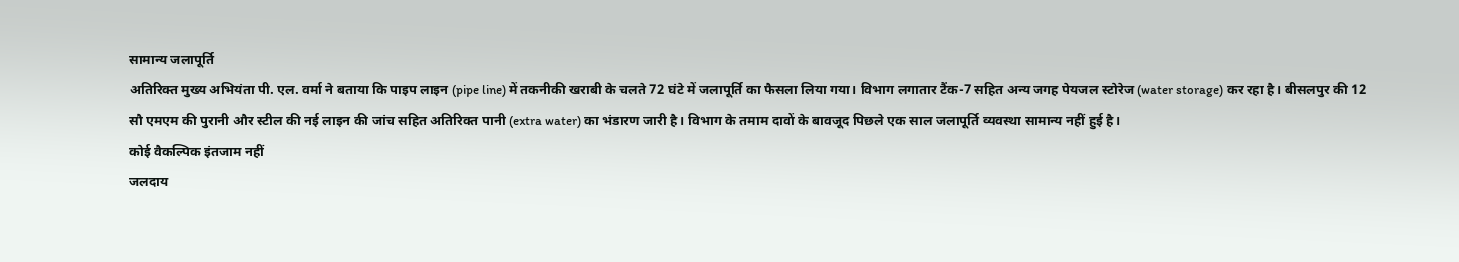सामान्य जलापूर्ति
अतिरिक्त मुख्य अभियंता पी. एल. वर्मा ने बताया कि पाइप लाइन (pipe line) में तकनीकी खराबी के चलते 72 घंटे में जलापूर्ति का फैसला लिया गया। विभाग लगातार टैंक-7 सहित अन्य जगह पेयजल स्टोरेज (water storage) कर रहा है। बीसलपुर की 12 सौ एमएम की पुरानी और स्टील की नई लाइन की जांच सहित अतिरिक्त पानी (extra water) का भंडारण जारी है। विभाग के तमाम दावों के बावजूद पिछले एक साल जलापूर्ति व्यवस्था सामान्य नहीं हुई है।
कोई वैकल्पिक इंतजाम नहीं
जलदाय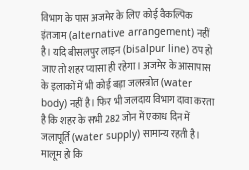विभाग के पास अजमेर के लिए कोई वैकल्पिक इंतजाम (alternative arrangement) नहीं है। यदि बीसलपुर लाइन (bisalpur line) ठप हो जाए तो शहर प्यासा ही रहेगा। अजमेर के आसापास के इलाकों में भी कोई बड़ा जलस्त्रोत (water body) नहीं है। फिर भी जलदाय विभाग दावा करता है कि शहर के सभी 282 जोन में एकाध दिन में जलापूर्ति (water supply) सामान्य रहती है। मालूम हो कि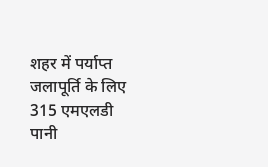शहर में पर्याप्त जलापूर्ति के लिए 315 एमएलडी पानी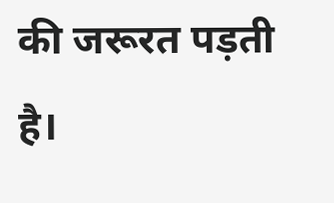की जरूरत पड़ती है।